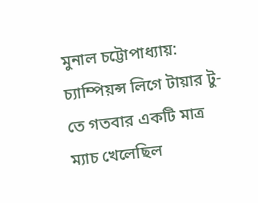মুনাল চট্টোপাধ্যায়: চ্যাম্পিয়ন্স লিগে টায়ার টু-তে গতবার একটি মাত্র ম্যাচ খেলেছিল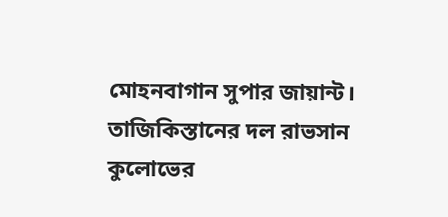মোহনবাগান সুপার জায়ান্ট। তাজিকিস্তানের দল রাভসান কুলোভের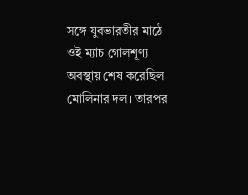সঙ্গে যুবভারতীর মাঠে ওই ম্যাচ গোলশূণ্য অবস্থায় শেষ করেছিল মোলিনার দল। তারপর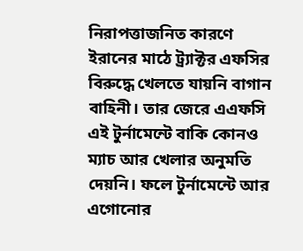নিরাপত্তাজনিত কারণে ইরানের মাঠে ট্র্যাক্টর এফসির বিরুদ্ধে খেলতে যায়নি বাগান বাহিনী। তার জেরে এএফসি এই টুর্নামেন্টে বাকি কোনও ম্যাচ আর খেলার অনুমতি দেয়নি। ফলে টুর্নামেন্টে আর এগোনোর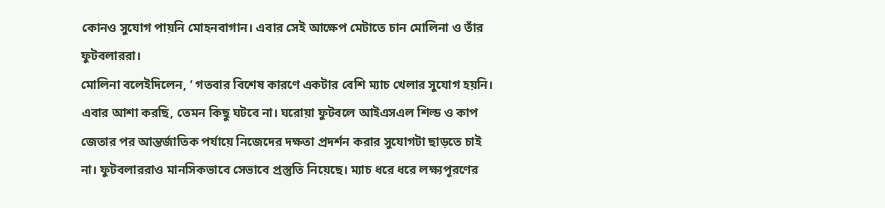কোনও সুযোগ পায়নি মোহনবাগান। এবার সেই আক্ষেপ মেটাতে চান মোলিনা ও তাঁর ফুটবলাররা।
মোলিনা বলেইদিলেন, ‘ গতবার বিশেষ কারণে একটার বেশি ম্যাচ খেলার সুযোগ হয়নি। এবার আশা করছি, তেমন কিছু ঘটবে না। ঘরোয়া ফুটবলে আইএসএল শিল্ড ও কাপ জেতার পর আন্তর্জাতিক পর্যায়ে নিজেদের দক্ষতা প্রদর্শন করার সুযোগটা ছাড়তে চাই না। ফুটবলাররাও মানসিকভাবে সেভাবে প্রস্তুতি নিয়েছে। ম্যাচ ধরে ধরে লক্ষ্যপূরণের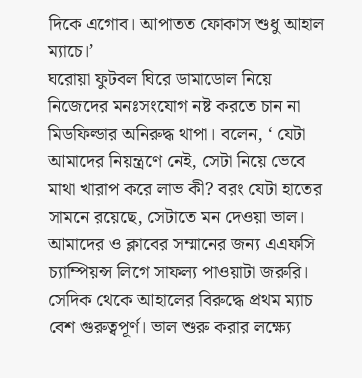দিকে এগোব। আপাতত ফোকাস শুধু আহাল ম্যাচে।’
ঘরোয়া ফুটবল ঘিরে ডামাডোল নিয়ে নিজেদের মনঃসংযোগ নষ্ট করতে চান না মিডফিল্ডার অনিরুদ্ধ থাপা। বলেন, ‘ যেটা আমাদের নিয়ন্ত্রণে নেই, সেটা নিয়ে ভেবে মাথা খারাপ করে লাভ কী? বরং যেটা হাতের সামনে রয়েছে, সেটাতে মন দেওয়া ভাল। আমাদের ও ক্লাবের সম্মানের জন্য এএফসি চ্যাম্পিয়ন্স লিগে সাফল্য পাওয়াটা জরুরি। সেদিক থেকে আহালের বিরুদ্ধে প্রথম ম্যাচ বেশ গুরুত্বপূর্ণ। ভাল শুরু করার লক্ষ্যে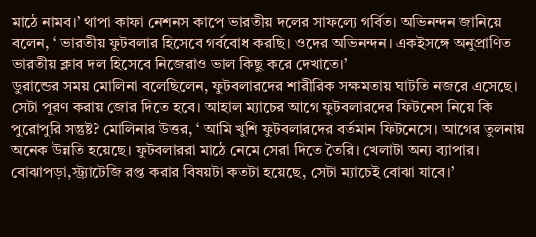মাঠে নামব।’ থাপা কাফা নেশনস কাপে ভারতীয় দলের সাফল্যে গর্বিত। অভিনন্দন জানিয়ে বলেন, ‘ ভারতীয় ফুটবলার হিসেবে গর্ববোধ করছি। ওদের অভিনন্দন। একইসঙ্গে অনুপ্রাণিত ভারতীয় ক্লাব দল হিসেবে নিজেরাও ভাল কিছু করে দেখাতে।’
ডুরান্ডের সময় মোলিনা বলেছিলেন, ফুটবলারদের শারীরিক সক্ষমতায় ঘাটতি নজরে এসেছে। সেটা পূরণ করায় জোর দিতে হবে। আহাল ম্যাচের আগে ফুটবলারদের ফিটনেস নিয়ে কি পুরোপুরি সন্তুষ্ট? মোলিনার উত্তর, ‘ আমি খুশি ফুটবলারদের বর্তমান ফিটনেসে। আগের তুলনায় অনেক উন্নতি হয়েছে। ফুটবলাররা মাঠে নেমে সেরা দিতে তৈরি। খেলাটা অন্য ব্যাপার। বোঝাপড়া,স্ট্র্যাটেজি রপ্ত করার বিষয়টা কতটা হয়েছে, সেটা ম্যাচেই বোঝা যাবে।’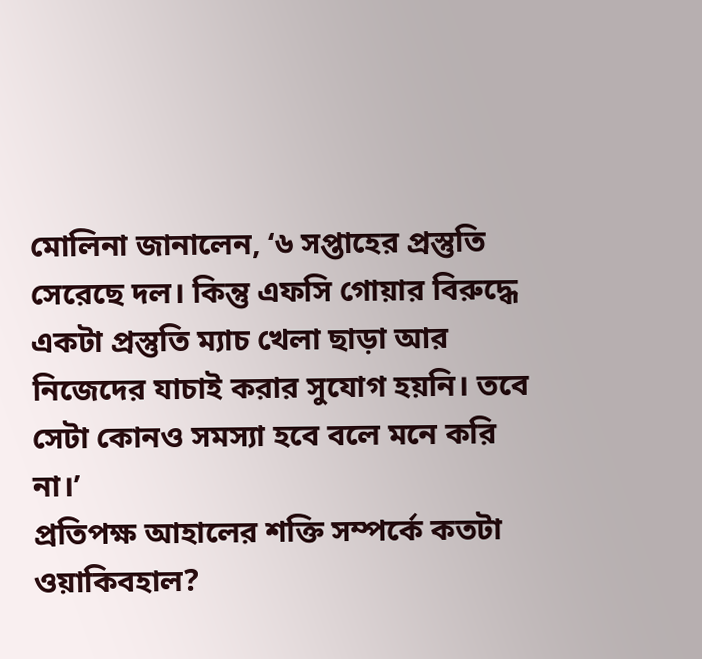মোলিনা জানালেন, ‘৬ সপ্তাহের প্রস্তুতি সেরেছে দল। কিন্তু এফসি গোয়ার বিরুদ্ধে একটা প্রস্তুতি ম্যাচ খেলা ছাড়া আর নিজেদের যাচাই করার সুযোগ হয়নি। তবে সেটা কোনও সমস্যা হবে বলে মনে করি না।’
প্রতিপক্ষ আহালের শক্তি সম্পর্কে কতটা ওয়াকিবহাল?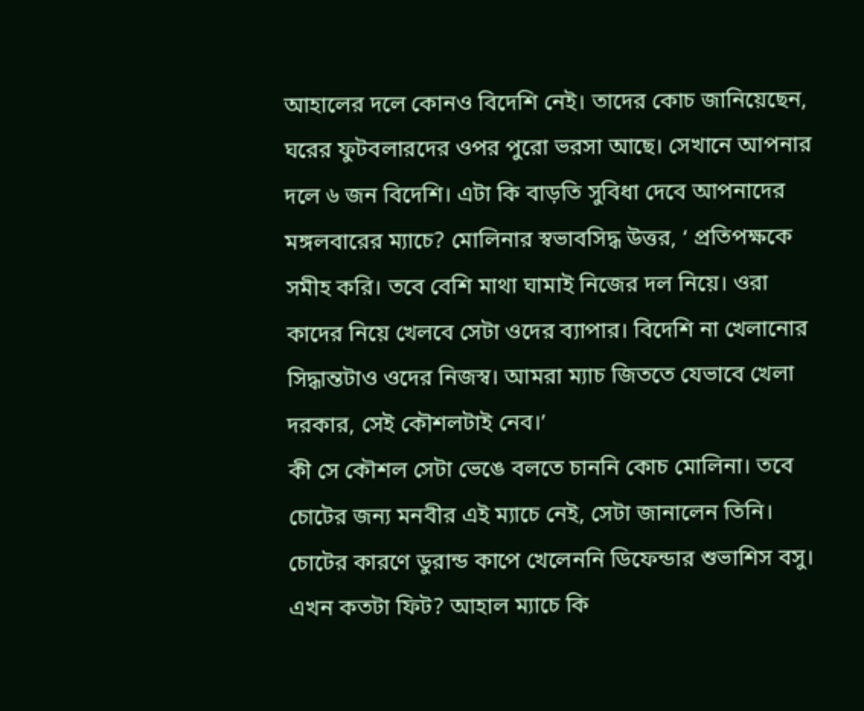আহালের দলে কোনও বিদেশি নেই। তাদের কোচ জানিয়েছেন, ঘরের ফুটবলারদের ওপর পুরো ভরসা আছে। সেখানে আপনার দলে ৬ জন বিদেশি। এটা কি বাড়তি সুবিধা দেবে আপনাদের মঙ্গলবারের ম্যাচে? মোলিনার স্বভাবসিদ্ধ উত্তর, ‘ প্রতিপক্ষকে সমীহ করি। তবে বেশি মাথা ঘামাই নিজের দল নিয়ে। ওরা কাদের নিয়ে খেলবে সেটা ওদের ব্যাপার। বিদেশি না খেলানোর সিদ্ধান্তটাও ওদের নিজস্ব। আমরা ম্যাচ জিততে যেভাবে খেলা দরকার, সেই কৌশলটাই নেব।’
কী সে কৌশল সেটা ভেঙে বলতে চাননি কোচ মোলিনা। তবে চোটের জন্য মনবীর এই ম্যাচে নেই, সেটা জানালেন তিনি। চোটের কারণে ডুরান্ড কাপে খেলেননি ডিফেন্ডার শুভাশিস বসু। এখন কতটা ফিট? আহাল ম্যাচে কি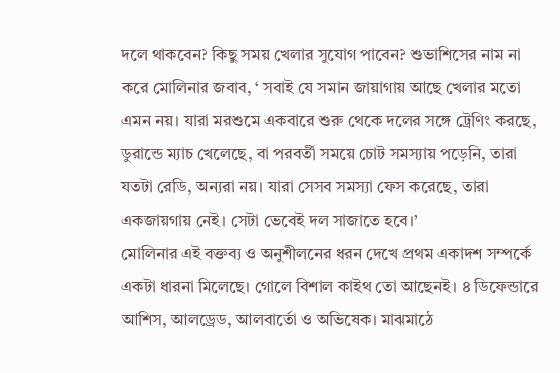দলে থাকবেন? কিছু সময় খেলার সুযোগ পাবেন? শুভাশিসের নাম না করে মোলিনার জবাব, ‘ সবাই যে সমান জায়াগায় আছে খেলার মতো এমন নয়। যারা মরশুমে একবারে শুরু থেকে দলের সঙ্গে ট্রেণিং করছে, ডুরান্ডে ম্যাচ খেলেছে, বা পরবর্তী সময়ে চোট সমস্যায় পড়েনি, তারা যতটা রেডি, অন্যরা নয়। যারা সেসব সমস্যা ফেস করেছে, তারা একজায়গায় নেই। সেটা ভেবেই দল সাজাতে হবে।’
মোলিনার এই বক্তব্য ও অনুশীলনের ধরন দেখে প্রথম একাদশ সম্পর্কে একটা ধারনা মিলেছে। গোলে বিশাল কাইথ তো আছেনই। ৪ ডিফেন্ডারে আশিস, আলড্রেড, আলবার্তো ও অভিষেক। মাঝমাঠে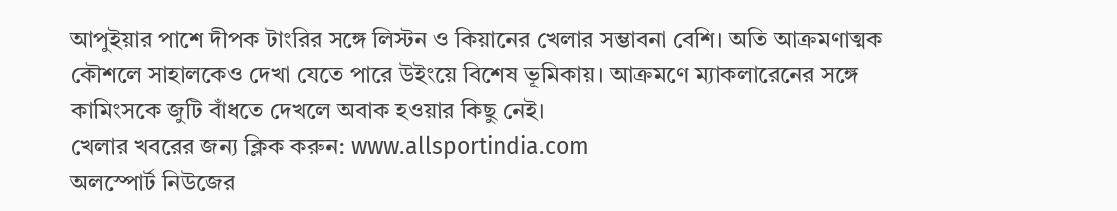আপুইয়ার পাশে দীপক টাংরির সঙ্গে লিস্টন ও কিয়ানের খেলার সম্ভাবনা বেশি। অতি আক্রমণাত্মক কৌশলে সাহালকেও দেখা যেতে পারে উইংয়ে বিশেষ ভূমিকায়। আক্রমণে ম্যাকলারেনের সঙ্গে কামিংসকে জুটি বাঁধতে দেখলে অবাক হওয়ার কিছু নেই।
খেলার খবরের জন্য ক্লিক করুন: www.allsportindia.com
অলস্পোর্ট নিউজের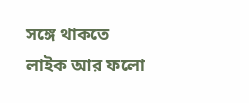সঙ্গে থাকতে লাইক আর ফলো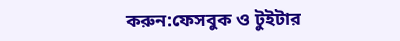করুন:ফেসবুক ও টুইটার